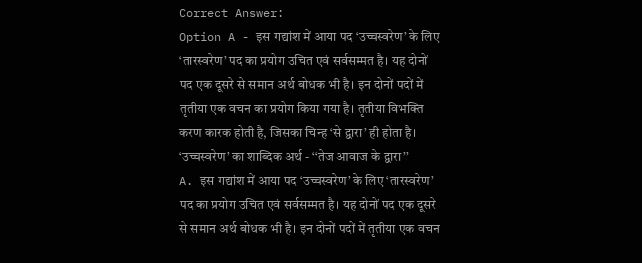Correct Answer:
Option A - इस गद्यांश में आया पद ‘उच्चस्वरेण’ के लिए ‘तारस्वरेण’ पद का प्रयोग उचित एवं सर्वसम्मत है। यह दोनों पद एक दूसरे से समान अर्थ बोधक भी है। इन दोनों पदों में तृतीया एक वचन का प्रयोग किया गया है। तृतीया विभक्ति करण कारक होती है, जिसका चिन्ह ‘से द्वारा’ ही होता है।
‘उच्चस्वरेण’ का शाब्दिक अर्थ - ‘‘तेज आवाज के द्वारा’’
A. इस गद्यांश में आया पद ‘उच्चस्वरेण’ के लिए ‘तारस्वरेण’ पद का प्रयोग उचित एवं सर्वसम्मत है। यह दोनों पद एक दूसरे से समान अर्थ बोधक भी है। इन दोनों पदों में तृतीया एक वचन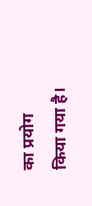का प्रयोग किया गया है।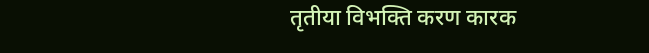तृतीया विभक्ति करण कारक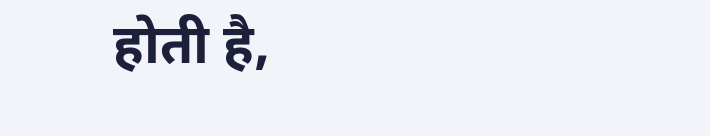होती है,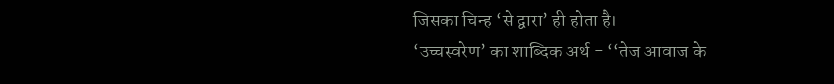जिसका चिन्ह ‘से द्वारा’ ही होता है।
‘उच्चस्वरेण’ का शाब्दिक अर्थ - ‘‘तेज आवाज के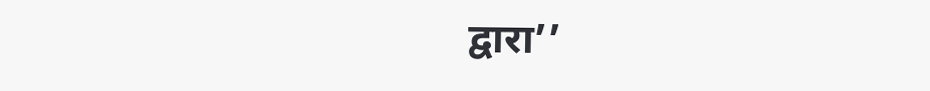द्वारा’’